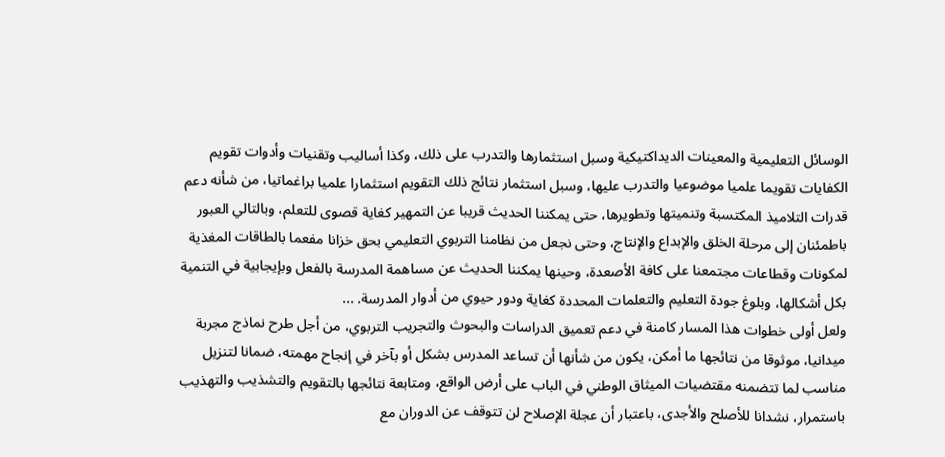الوسائل التعليمية والمعينات الديداكتيكية وسبل استثمارها والتدرب على ذلك، وكذا أساليب وتقنيات وأدوات تقويم الكفايات تقويما علميا موضوعيا والتدرب عليها، وسبل استثمار نتائج ذلك التقويم استثمارا علميا براغماتيا، من شأنه دعم قدرات التلاميذ المكتسبة وتنميتها وتطويرها، حتى يمكننا الحديث قريبا عن التمهير كغاية قصوى للتعلم، وبالتالي العبور باطمئنان إلى مرحلة الخلق والإبداع والإنتاج، وحتى نجعل من نظامنا التربوي التعليمي بحق خزانا مفعما بالطاقات المغذية لمكونات وقطاعات مجتمعنا على كافة الأصعدة، وحينها يمكننا الحديث عن مساهمة المدرسة بالفعل وبإيجابية في التنمية بكل أشكالها، وبلوغ جودة التعليم والتعلمات المحددة كغاية ودور حيوي من أدوار المدرسة. ...
ولعل أولى خطوات هذا المسار كامنة في دعم تعميق الدراسات والبحوث والتجريب التربوي، من أجل طرح نماذج مجربة ميدانيا، موثوقا من نتائجها ما أمكن، يكون من شأنها أن تساعد المدرس بشكل أو بآخر في إنجاح مهمته، ضمانا لتنزيل مناسب لما تتضمنه مقتضيات الميثاق الوطني في الباب على أرض الواقع، ومتابعة نتائجها بالتقويم والتشذيب والتهذيب باستمرار، نشدانا للأصلح والأجدى، باعتبار أن عجلة الإصلاح لن تتوقف عن الدوران مع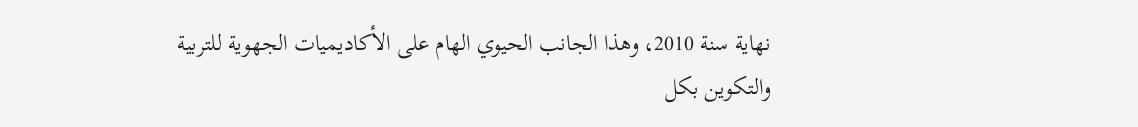نهاية سنة 2010، وهذا الجانب الحيوي الهام على الأكاديميات الجهوية للتربية والتكوين بكل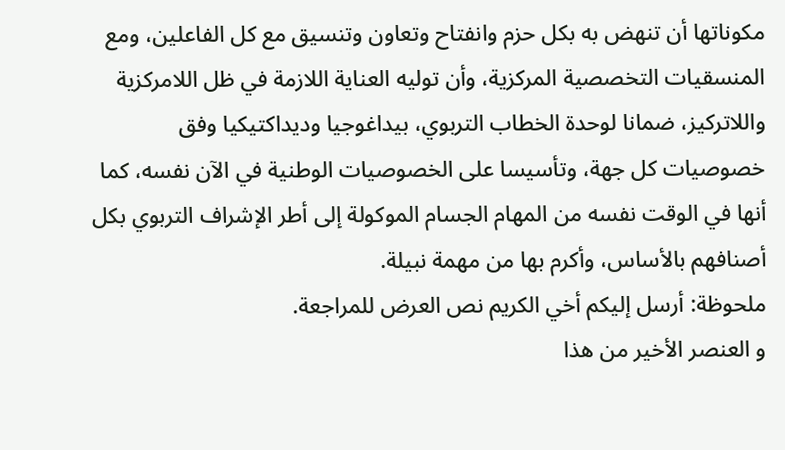مكوناتها أن تنهض به بكل حزم وانفتاح وتعاون وتنسيق مع كل الفاعلين، ومع المنسقيات التخصصية المركزية، وأن توليه العناية اللازمة في ظل اللامركزية واللاتركيز، ضمانا لوحدة الخطاب التربوي، بيداغوجيا وديداكتيكيا وفق خصوصيات كل جهة، وتأسيسا على الخصوصيات الوطنية في الآن نفسه، كما أنها في الوقت نفسه من المهام الجسام الموكولة إلى أطر الإشراف التربوي بكل أصنافهم بالأساس، وأكرم بها من مهمة نبيلة.
ملحوظة: أرسل إليكم أخي الكريم نص العرض للمراجعة.
و العنصر الأخير من هذا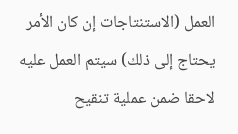العمل (الاستنتاجات إن كان الأمر يحتاج إلى ذلك) سيتم العمل عليه لاحقا ضمن عملية تنقيح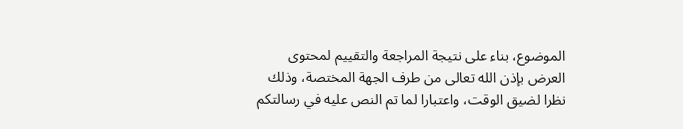الموضوع، بناء على نتيجة المراجعة والتقييم لمحتوى العرض بإذن الله تعالى من طرف الجهة المختصة، وذلك نظرا لضيق الوقت، واعتبارا لما تم النص عليه في رسالتكم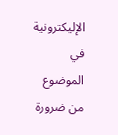الإليكترونية في الموضوع من ضرورة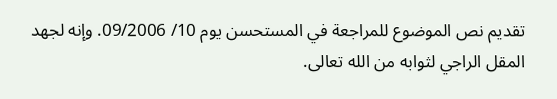تقديم نص الموضوع للمراجعة في المستحسن يوم 10/ 09/2006. وإنه لجهد المقل الراجي لثوابه من الله تعالى.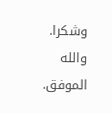وشكرا.
والله الموفق.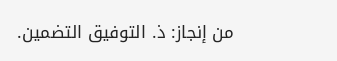من إنجاز: ذ. التوفيق التضمين.